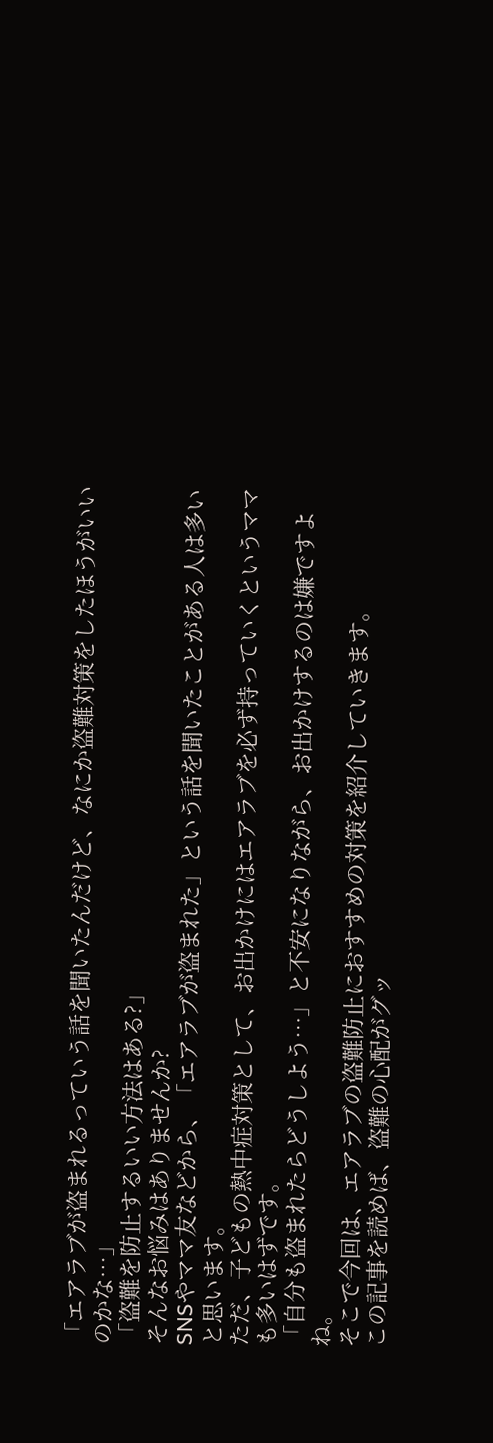「エアラブが盗まれるっていう話を聞いたんだけど、なにか盗難対策をしたほうがいいのかな…」
「盗難を防止するいい方法はある?」
そんなお悩みはありませんか?
SNSやママ友などから、「エアラブが盗まれた」という話を聞いたことがある人は多いと思います。
ただ、子どもの熱中症対策として、お出かけにはエアラブを必ず持っていくというママも多いはずです。
「自分も盗まれたらどうしよう…」と不安になりながら、お出かけするのは嫌ですよね。
そこで今回は、エアラブの盗難防止におすすめの対策を紹介していきます。
この記事を読めば、盗難の心配がグッ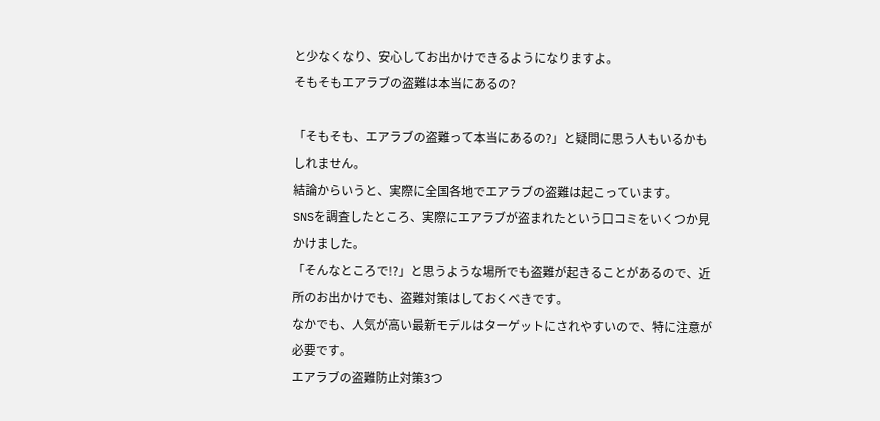と少なくなり、安心してお出かけできるようになりますよ。
そもそもエアラブの盗難は本当にあるの?

「そもそも、エアラブの盗難って本当にあるの?」と疑問に思う人もいるかもしれません。
結論からいうと、実際に全国各地でエアラブの盗難は起こっています。
SNSを調査したところ、実際にエアラブが盗まれたという口コミをいくつか見かけました。
「そんなところで!?」と思うような場所でも盗難が起きることがあるので、近所のお出かけでも、盗難対策はしておくべきです。
なかでも、人気が高い最新モデルはターゲットにされやすいので、特に注意が必要です。
エアラブの盗難防止対策3つ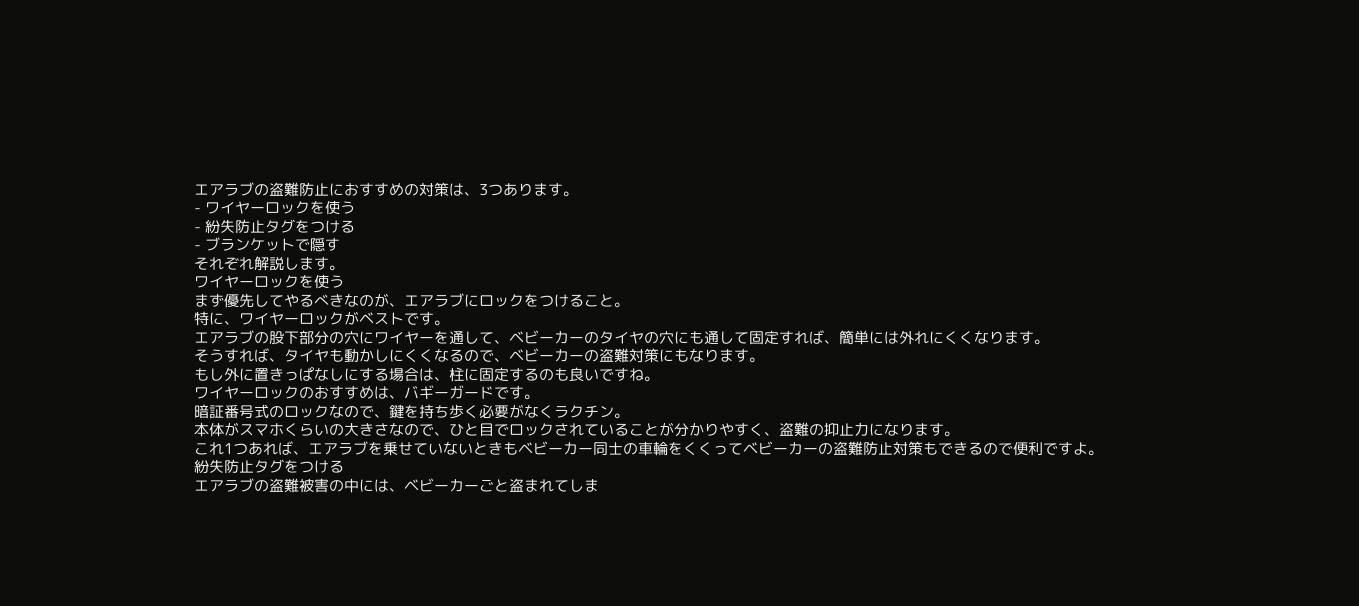エアラブの盗難防止におすすめの対策は、3つあります。
- ワイヤーロックを使う
- 紛失防止タグをつける
- ブランケットで隠す
それぞれ解説します。
ワイヤーロックを使う
まず優先してやるべきなのが、エアラブにロックをつけること。
特に、ワイヤーロックがベストです。
エアラブの股下部分の穴にワイヤーを通して、ベビーカーのタイヤの穴にも通して固定すれば、簡単には外れにくくなります。
そうすれば、タイヤも動かしにくくなるので、ベビーカーの盗難対策にもなります。
もし外に置きっぱなしにする場合は、柱に固定するのも良いですね。
ワイヤーロックのおすすめは、バギーガードです。
暗証番号式のロックなので、鍵を持ち歩く必要がなくラクチン。
本体がスマホくらいの大きさなので、ひと目でロックされていることが分かりやすく、盗難の抑止力になります。
これ1つあれば、エアラブを乗せていないときもベビーカー同士の車輪をくくってベビーカーの盗難防止対策もできるので便利ですよ。
紛失防止タグをつける
エアラブの盗難被害の中には、ベビーカーごと盗まれてしま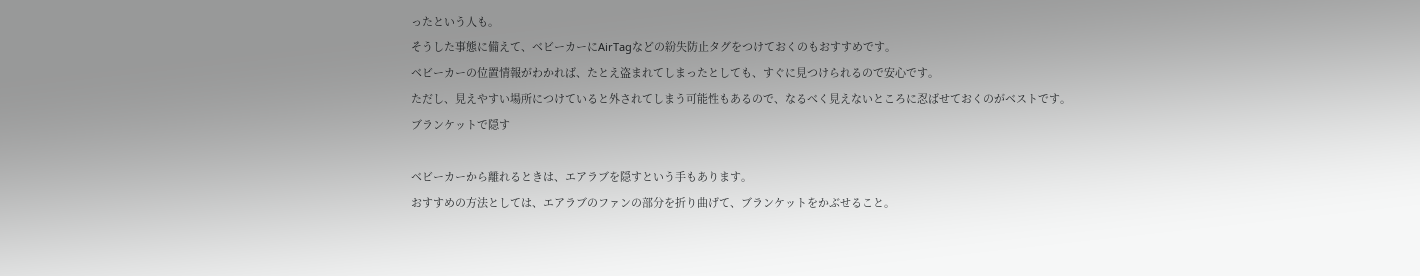ったという人も。
そうした事態に備えて、ベビーカーにAirTagなどの紛失防止タグをつけておくのもおすすめです。
ベビーカーの位置情報がわかれば、たとえ盗まれてしまったとしても、すぐに見つけられるので安心です。
ただし、見えやすい場所につけていると外されてしまう可能性もあるので、なるべく見えないところに忍ばせておくのがベストです。
ブランケットで隠す

ベビーカーから離れるときは、エアラブを隠すという手もあります。
おすすめの方法としては、エアラブのファンの部分を折り曲げて、ブランケットをかぶせること。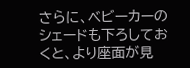さらに、ベビーカーのシェードも下ろしておくと、より座面が見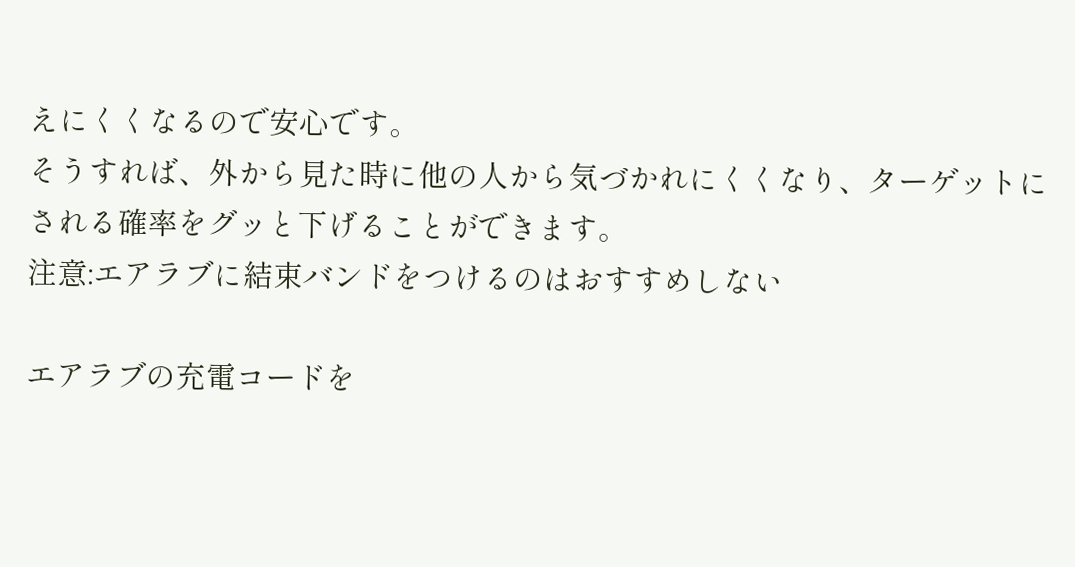えにくくなるので安心です。
そうすれば、外から見た時に他の人から気づかれにくくなり、ターゲットにされる確率をグッと下げることができます。
注意:エアラブに結束バンドをつけるのはおすすめしない

エアラブの充電コードを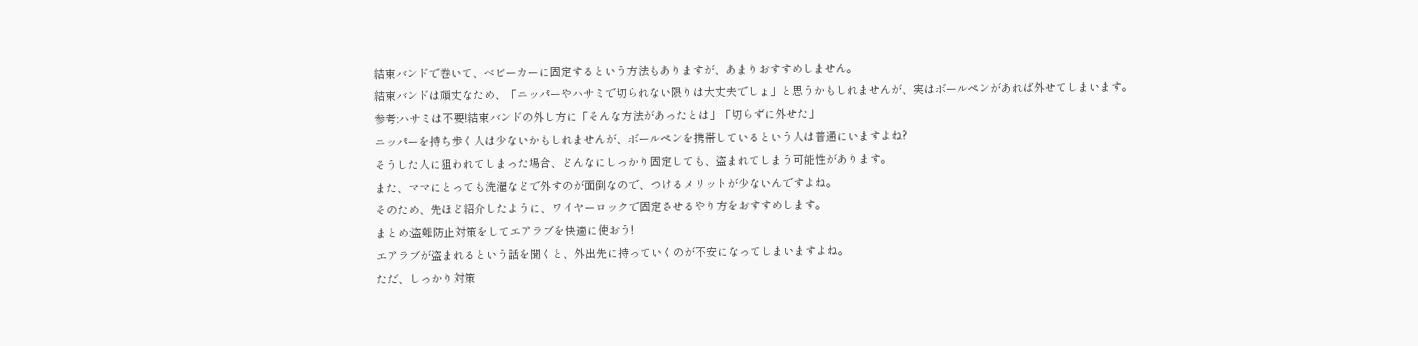結束バンドで巻いて、ベビーカーに固定するという方法もありますが、あまりおすすめしません。
結束バンドは頑丈なため、「ニッパーやハサミで切られない限りは大丈夫でしょ」と思うかもしれませんが、実はボールペンがあれば外せてしまいます。
参考:ハサミは不要!結束バンドの外し方に「そんな方法があったとは」「切らずに外せた」
ニッパーを持ち歩く人は少ないかもしれませんが、ボールペンを携帯しているという人は普通にいますよね?
そうした人に狙われてしまった場合、どんなにしっかり固定しても、盗まれてしまう可能性があります。
また、ママにとっても洗濯などで外すのが面倒なので、つけるメリットが少ないんですよね。
そのため、先ほど紹介したように、ワイヤーロックで固定させるやり方をおすすめします。
まとめ:盗難防止対策をしてエアラブを快適に使おう!
エアラブが盗まれるという話を聞くと、外出先に持っていくのが不安になってしまいますよね。
ただ、しっかり対策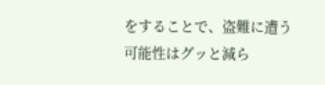をすることで、盗難に遭う可能性はグッと減ら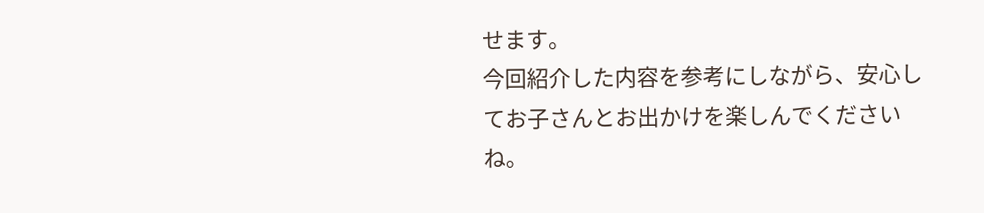せます。
今回紹介した内容を参考にしながら、安心してお子さんとお出かけを楽しんでくださいね。